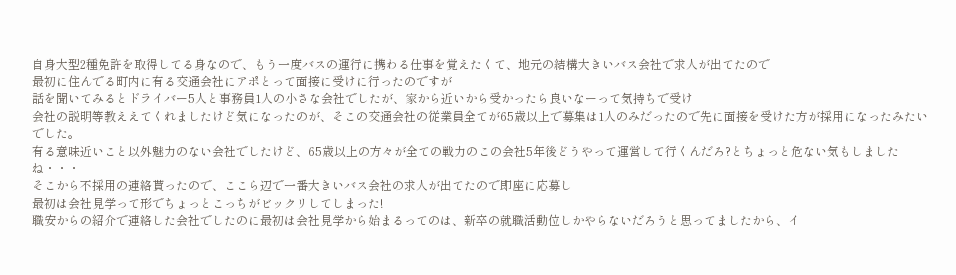自身大型2種免許を取得してる身なので、もう一度バスの運行に携わる仕事を覚えたくて、地元の結構大きいバス会社で求人が出てたので
最初に住んでる町内に有る交通会社にアポとって面接に受けに行ったのですが
話を聞いてみるとドライバー5人と事務員1人の小さな会社でしたが、家から近いから受かったら良いなーって気持ちで受け
会社の説明等教ええてくれましたけど気になったのが、そこの交通会社の従業員全てが65歳以上で募集は1人のみだったので先に面接を受けた方が採用になったみたいでした。
有る意味近いこと以外魅力のない会社でしたけど、65歳以上の方々が全ての戦力のこの会社5年後どうやって運営して行くんだろ?とちょっと危ない気もしましたね・・・
そこから不採用の連絡貰ったので、ここら辺で一番大きいバス会社の求人が出てたので即座に応募し
最初は会社見学って形でちょっとこっちがビックリしてしまった!
職安からの紹介で連絡した会社でしたのに最初は会社見学から始まるってのは、新卒の就職活動位しかやらないだろうと思ってましたから、イ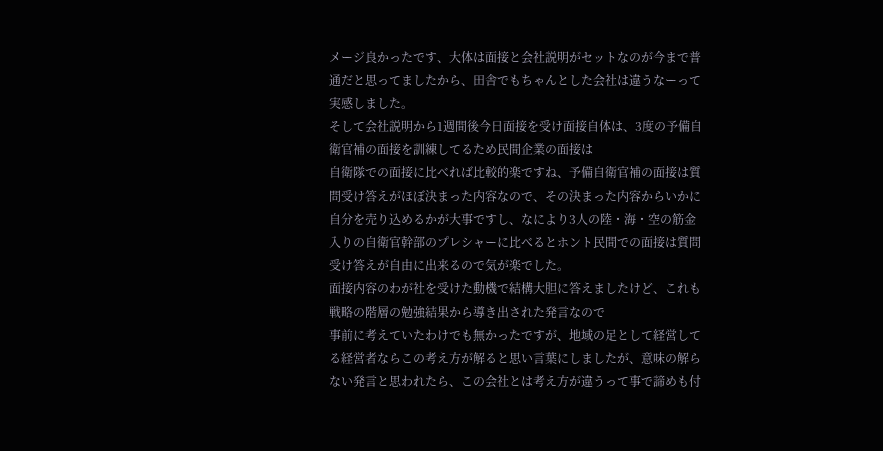メージ良かったです、大体は面接と会社説明がセットなのが今まで普通だと思ってましたから、田舎でもちゃんとした会社は違うなーって実感しました。
そして会社説明から1週間後今日面接を受け面接自体は、3度の予備自衛官補の面接を訓練してるため民間企業の面接は
自衛隊での面接に比べれば比較的楽ですね、予備自衛官補の面接は質問受け答えがほぼ決まった内容なので、その決まった内容からいかに自分を売り込めるかが大事ですし、なにより3人の陸・海・空の筋金入りの自衛官幹部のプレシャーに比べるとホント民間での面接は質問受け答えが自由に出来るので気が楽でした。
面接内容のわが社を受けた動機で結構大胆に答えましたけど、これも戦略の階層の勉強結果から導き出された発言なので
事前に考えていたわけでも無かったですが、地域の足として経営してる経営者ならこの考え方が解ると思い言葉にしましたが、意味の解らない発言と思われたら、この会社とは考え方が違うって事で諦めも付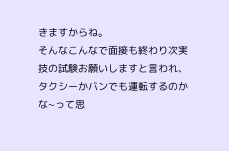きますからね。
そんなこんなで面接も終わり次実技の試験お願いしますと言われ、タクシーかバンでも運転するのかな~って思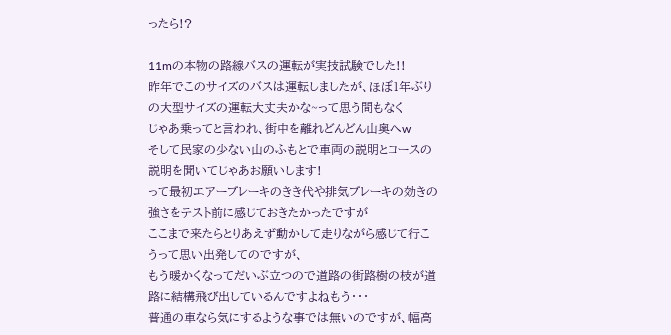ったら!?

11mの本物の路線バスの運転が実技試験でした!!
昨年でこのサイズのバスは運転しましたが、ほぼ1年ぶりの大型サイズの運転大丈夫かな~って思う間もなく
じゃあ乗ってと言われ、街中を離れどんどん山奥へw
そして民家の少ない山のふもとで車両の説明とコースの説明を聞いてじゃあお願いします!
って最初エアーブレーキのきき代や排気ブレーキの効きの強さをテスト前に感じておきたかったですが
ここまで来たらとりあえず動かして走りながら感じて行こうって思い出発してのですが、
もう暖かくなってだいぶ立つので道路の街路樹の枝が道路に結構飛び出しているんですよねもう・・・
普通の車なら気にするような事では無いのですが、幅高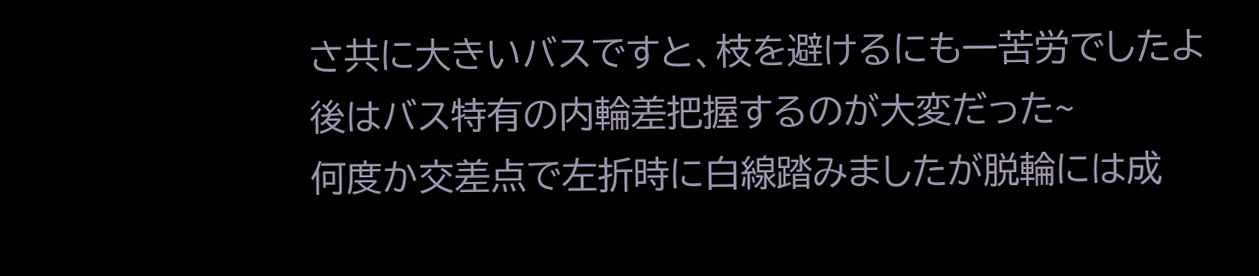さ共に大きいバスですと、枝を避けるにも一苦労でしたよ
後はバス特有の内輪差把握するのが大変だった~
何度か交差点で左折時に白線踏みましたが脱輪には成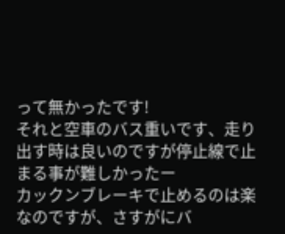って無かったです!
それと空車のバス重いです、走り出す時は良いのですが停止線で止まる事が難しかったー
カックンブレーキで止めるのは楽なのですが、さすがにバ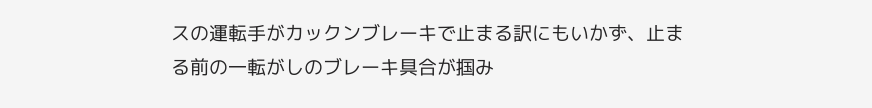スの運転手がカックンブレーキで止まる訳にもいかず、止まる前の一転がしのブレーキ具合が掴み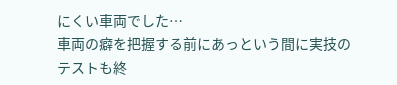にくい車両でした…
車両の癖を把握する前にあっという間に実技のテストも終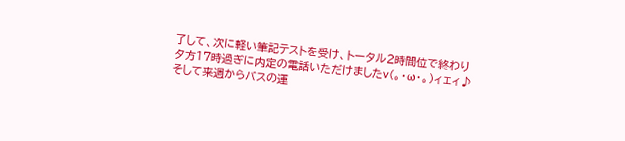了して、次に軽い筆記テストを受け、トータル2時間位で終わり
夕方17時過ぎに内定の電話いただけましたv(。・ω・。)ィェィ♪
そして来週からバスの運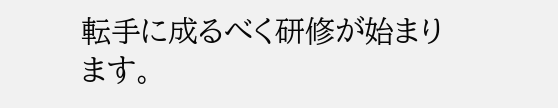転手に成るべく研修が始まります。